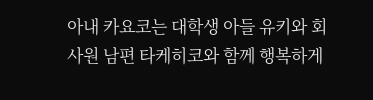아내 카요코는 대학생 아들 유키와 회사원 남편 타케히코와 함께 행복하게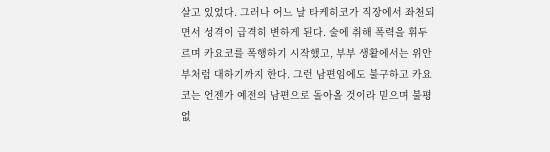살고 있었다. 그러나 어느 날 타케히코가 직장에서 좌천되면서 성격이 급격히 변하게 된다. 술에 취해 폭력을 휘두르며 카요코를 폭행하기 시작했고, 부부 생활에서는 위안부처럼 대하기까지 한다. 그런 남편임에도 불구하고 카요코는 언젠가 예전의 남편으로 돌아올 것이라 믿으며 불평 없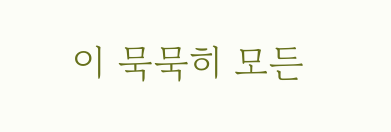이 묵묵히 모든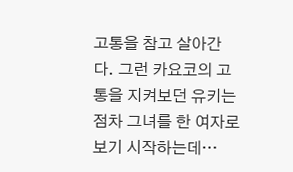고통을 참고 살아간다. 그런 카요코의 고통을 지켜보던 유키는 점차 그녀를 한 여자로 보기 시작하는데…